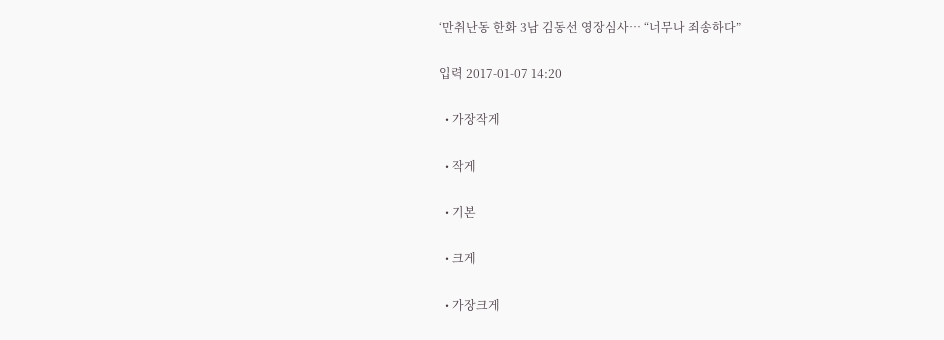‘만취난동 한화 3남 김동선 영장심사… “너무나 죄송하다”

입력 2017-01-07 14:20

  • 가장작게

  • 작게

  • 기본

  • 크게

  • 가장크게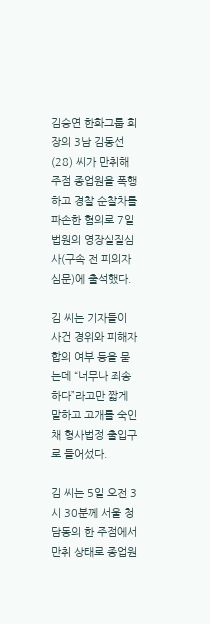김승연 한화그룹 회장의 3남 김동선(28) 씨가 만취해 주점 종업원을 폭행하고 경찰 순찰차를 파손한 혐의로 7일 법원의 영장실질심사(구속 전 피의자심문)에 출석했다.

김 씨는 기자들이 사건 경위와 피해자 합의 여부 등을 묻는데 “너무나 죄송하다”라고만 짧게 말하고 고개를 숙인 채 형사법정 출입구로 들어섰다.

김 씨는 5일 오전 3시 30분께 서울 청담동의 한 주점에서 만취 상태로 종업원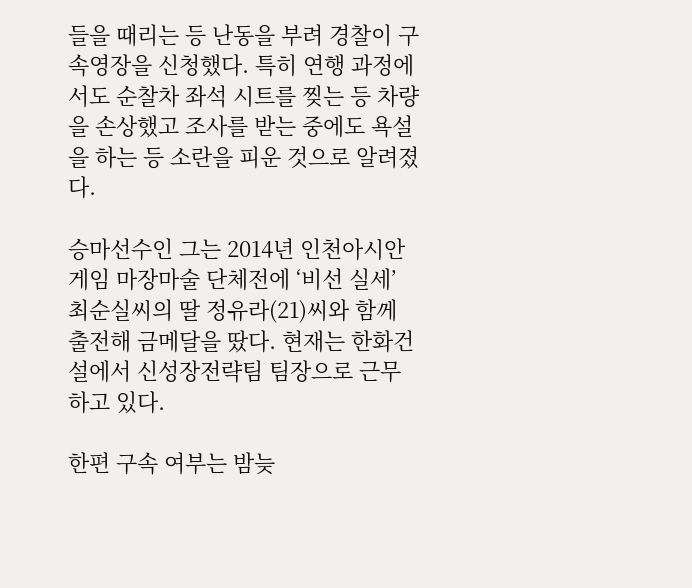들을 때리는 등 난동을 부려 경찰이 구속영장을 신청했다. 특히 연행 과정에서도 순찰차 좌석 시트를 찢는 등 차량을 손상했고 조사를 받는 중에도 욕설을 하는 등 소란을 피운 것으로 알려졌다.

승마선수인 그는 2014년 인천아시안게임 마장마술 단체전에 ‘비선 실세’ 최순실씨의 딸 정유라(21)씨와 함께 출전해 금메달을 땄다. 현재는 한화건설에서 신성장전략팀 팀장으로 근무하고 있다.

한편 구속 여부는 밤늦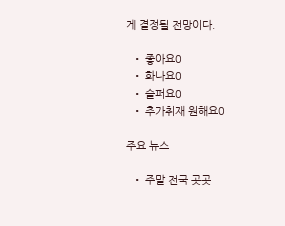게 결정될 전망이다.

  • 좋아요0
  • 화나요0
  • 슬퍼요0
  • 추가취재 원해요0

주요 뉴스

  • 주말 전국 곳곳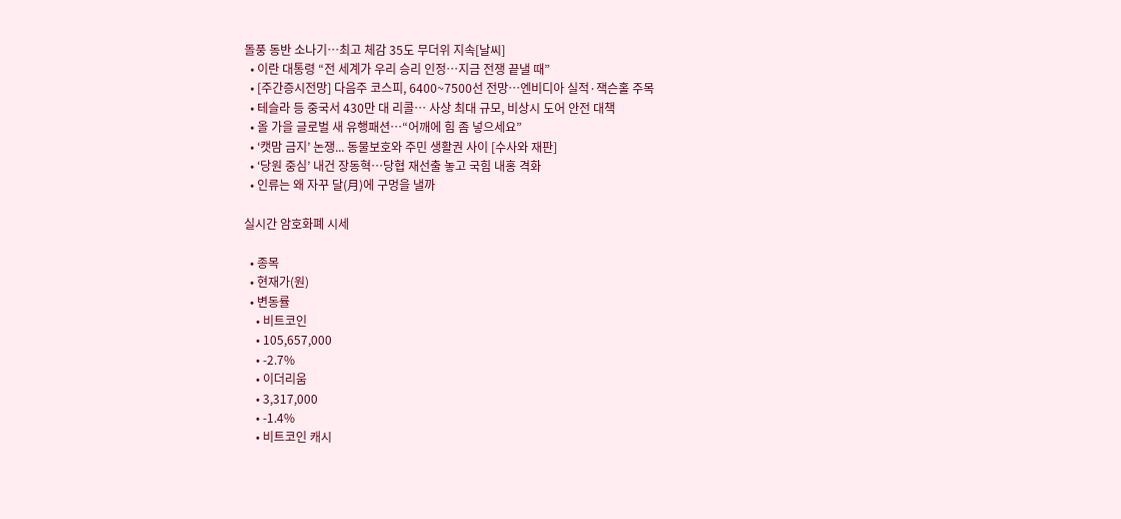돌풍 동반 소나기…최고 체감 35도 무더위 지속[날씨]
  • 이란 대통령 “전 세계가 우리 승리 인정…지금 전쟁 끝낼 때”
  • [주간증시전망] 다음주 코스피, 6400~7500선 전망…엔비디아 실적·잭슨홀 주목
  • 테슬라 등 중국서 430만 대 리콜… 사상 최대 규모, 비상시 도어 안전 대책
  • 올 가을 글로벌 새 유행패션…“어깨에 힘 좀 넣으세요”
  • ‘캣맘 금지’ 논쟁... 동물보호와 주민 생활권 사이 [수사와 재판]
  • ‘당원 중심’ 내건 장동혁…당협 재선출 놓고 국힘 내홍 격화
  • 인류는 왜 자꾸 달(月)에 구멍을 낼까

실시간 암호화폐 시세

  • 종목
  • 현재가(원)
  • 변동률
    • 비트코인
    • 105,657,000
    • -2.7%
    • 이더리움
    • 3,317,000
    • -1.4%
    • 비트코인 캐시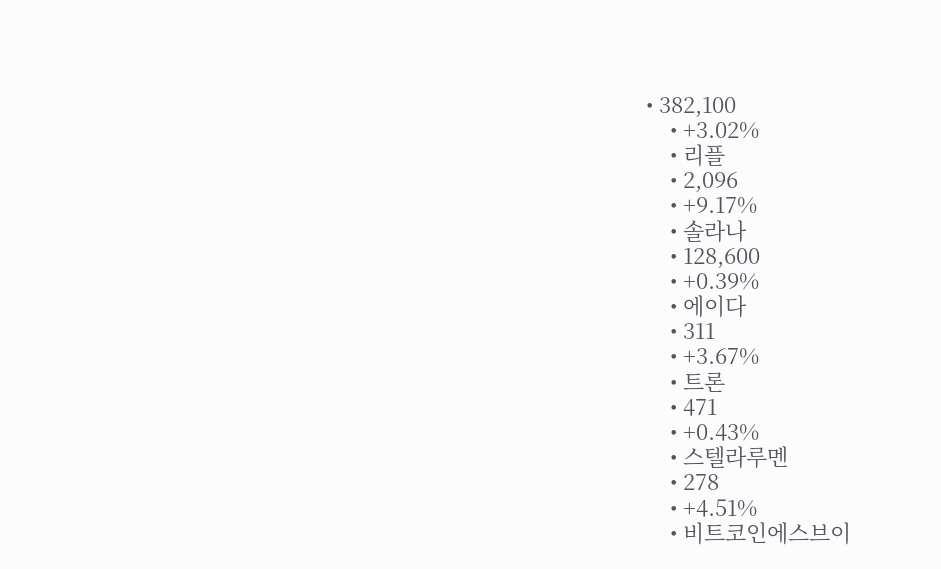• 382,100
    • +3.02%
    • 리플
    • 2,096
    • +9.17%
    • 솔라나
    • 128,600
    • +0.39%
    • 에이다
    • 311
    • +3.67%
    • 트론
    • 471
    • +0.43%
    • 스텔라루멘
    • 278
    • +4.51%
    • 비트코인에스브이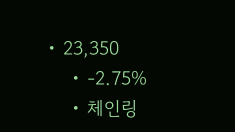• 23,350
    • -2.75%
    • 체인링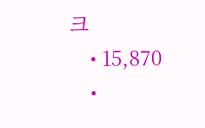크
    • 15,870
    •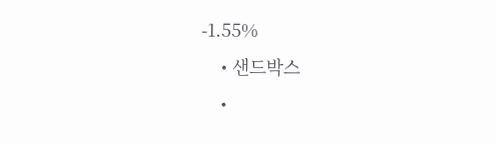-1.55%
    • 샌드박스
    •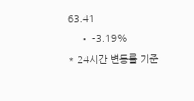63.41
    • -3.19%
* 24시간 변동률 기준